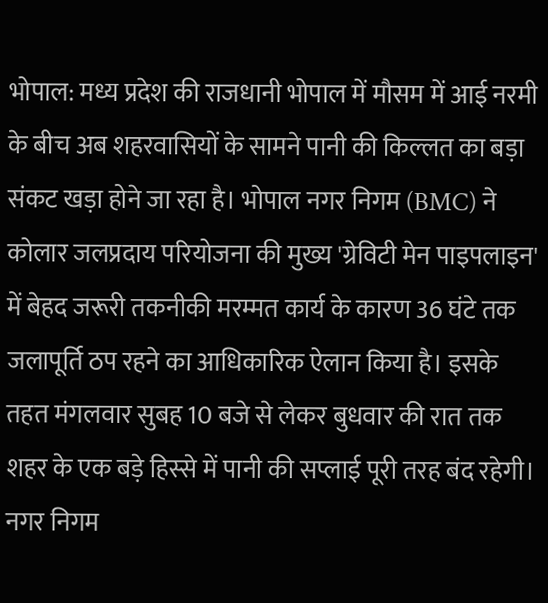भोपाल: मध्य प्रदेश की राजधानी भोपाल में मौसम में आई नरमी के बीच अब शहरवासियों के सामने पानी की किल्लत का बड़ा संकट खड़ा होने जा रहा है। भोपाल नगर निगम (BMC) ने कोलार जलप्रदाय परियोजना की मुख्य 'ग्रेविटी मेन पाइपलाइन' में बेहद जरूरी तकनीकी मरम्मत कार्य के कारण 36 घंटे तक जलापूर्ति ठप रहने का आधिकारिक ऐलान किया है। इसके तहत मंगलवार सुबह 10 बजे से लेकर बुधवार की रात तक शहर के एक बड़े हिस्से में पानी की सप्लाई पूरी तरह बंद रहेगी।
नगर निगम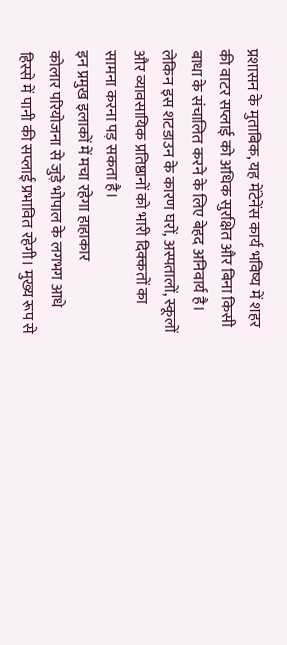प्रशासन के मुताबिक, यह मेंटेनेंस कार्य भविष्य में शहर की वाटर सप्लाई को अधिक सुरक्षित और बिना किसी बाधा के संचालित करने के लिए बेहद अनिवार्य है। लेकिन इस शटडाउन के कारण घरों, अस्पतालों, स्कूलों और व्यावसायिक प्रतिष्ठानों को भारी दिक्कतों का सामना करना पड़ सकता है।
इन प्रमुख इलाकों में मचा रहेगा हाहाकार
कोलार परियोजना से जुड़े भोपाल के लगभग आधे हिस्से में पानी की सप्लाई प्रभावित रहेगी। मुख्य रूप से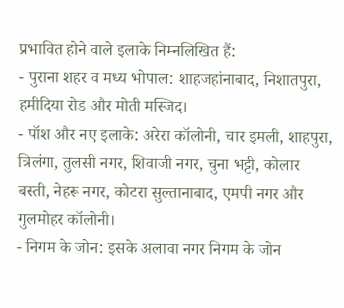प्रभावित होने वाले इलाके निम्नलिखित हैं:
- पुराना शहर व मध्य भोपाल: शाहजहांनाबाद, निशातपुरा, हमीदिया रोड और मोती मस्जिद।
- पॉश और नए इलाके: अरेरा कॉलोनी, चार इमली, शाहपुरा, त्रिलंगा, तुलसी नगर, शिवाजी नगर, चुना भट्टी, कोलार बस्ती, नेहरू नगर, कोटरा सुल्तानाबाद, एमपी नगर और गुलमोहर कॉलोनी।
- निगम के जोन: इसके अलावा नगर निगम के जोन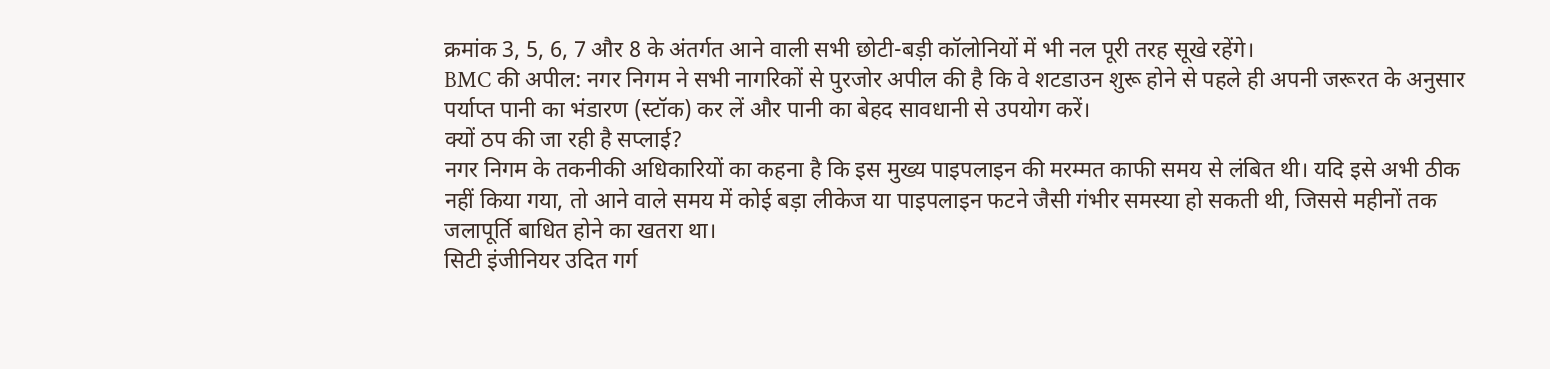क्रमांक 3, 5, 6, 7 और 8 के अंतर्गत आने वाली सभी छोटी-बड़ी कॉलोनियों में भी नल पूरी तरह सूखे रहेंगे।
BMC की अपील: नगर निगम ने सभी नागरिकों से पुरजोर अपील की है कि वे शटडाउन शुरू होने से पहले ही अपनी जरूरत के अनुसार पर्याप्त पानी का भंडारण (स्टॉक) कर लें और पानी का बेहद सावधानी से उपयोग करें।
क्यों ठप की जा रही है सप्लाई?
नगर निगम के तकनीकी अधिकारियों का कहना है कि इस मुख्य पाइपलाइन की मरम्मत काफी समय से लंबित थी। यदि इसे अभी ठीक नहीं किया गया, तो आने वाले समय में कोई बड़ा लीकेज या पाइपलाइन फटने जैसी गंभीर समस्या हो सकती थी, जिससे महीनों तक जलापूर्ति बाधित होने का खतरा था।
सिटी इंजीनियर उदित गर्ग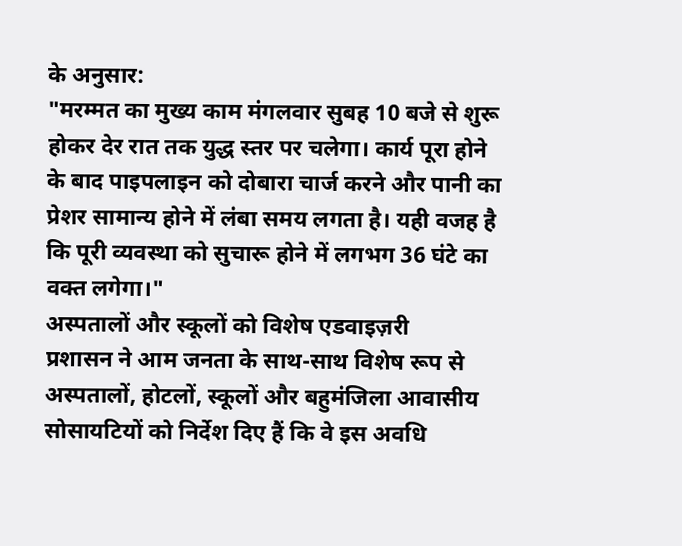के अनुसार:
"मरम्मत का मुख्य काम मंगलवार सुबह 10 बजे से शुरू होकर देर रात तक युद्ध स्तर पर चलेगा। कार्य पूरा होने के बाद पाइपलाइन को दोबारा चार्ज करने और पानी का प्रेशर सामान्य होने में लंबा समय लगता है। यही वजह है कि पूरी व्यवस्था को सुचारू होने में लगभग 36 घंटे का वक्त लगेगा।"
अस्पतालों और स्कूलों को विशेष एडवाइज़री
प्रशासन ने आम जनता के साथ-साथ विशेष रूप से अस्पतालों, होटलों, स्कूलों और बहुमंजिला आवासीय सोसायटियों को निर्देश दिए हैं कि वे इस अवधि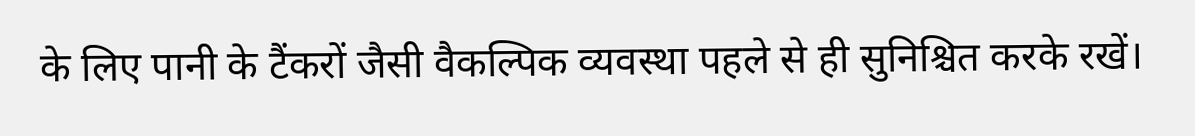के लिए पानी के टैंकरों जैसी वैकल्पिक व्यवस्था पहले से ही सुनिश्चित करके रखें।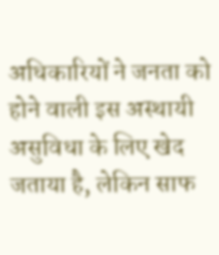अधिकारियों ने जनता को होने वाली इस अस्थायी असुविधा के लिए खेद जताया है, लेकिन साफ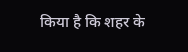किया है कि शहर के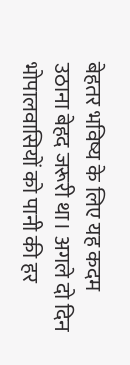बेहतर भविष्य के लिए यह कदम उठाना बेहद जरूरी था। अगले दो दिन भोपालवासियों को पानी की हर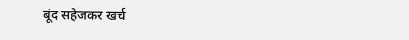बूंद सहेजकर खर्च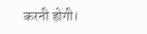करनी होगी।